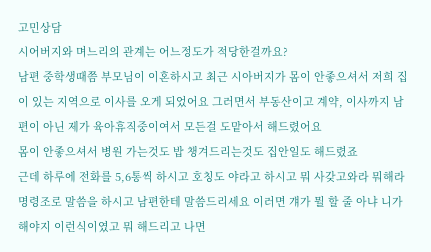고민상담
시어버지와 며느리의 관계는 어느정도가 적당한걸까요?
남편 중학생때쯤 부모님이 이혼하시고 최근 시아버지가 몸이 안좋으셔서 저희 집이 있는 지역으로 이사를 오게 되었어요 그러면서 부동산이고 계약, 이사까지 남편이 아닌 제가 육아휴직중이여서 모든걸 도맡아서 해드렸어요
몸이 안좋으셔서 병원 가는것도 밥 챙겨드리는것도 집안일도 해드렸죠
근데 하루에 전화를 5,6통씩 하시고 호칭도 야라고 하시고 뭐 사갖고와라 뭐해라 명령조로 말씀을 하시고 남편한테 말씀드리세요 이러면 걔가 뭘 할 줄 아냐 니가 해야지 이런식이였고 뭐 해드리고 나면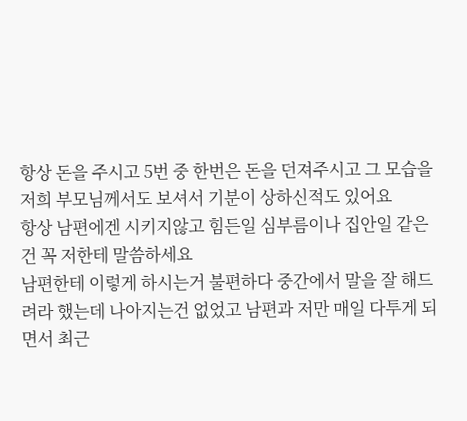항상 돈을 주시고 5번 중 한번은 돈을 던져주시고 그 모습을 저희 부모님께서도 보셔서 기분이 상하신적도 있어요
항상 남편에겐 시키지않고 힘든일 심부름이나 집안일 같은건 꼭 저한테 말씀하세요
남편한테 이렇게 하시는거 불편하다 중간에서 말을 잘 해드려라 했는데 나아지는건 없었고 남편과 저만 매일 다투게 되면서 최근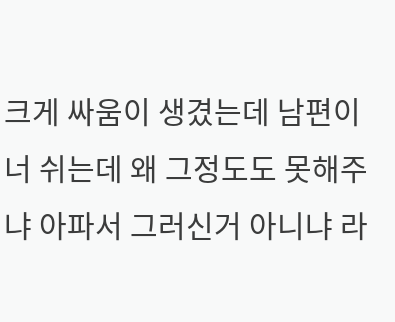크게 싸움이 생겼는데 남편이 너 쉬는데 왜 그정도도 못해주냐 아파서 그러신거 아니냐 라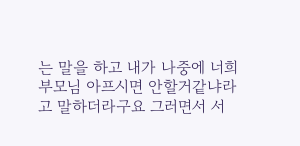는 말을 하고 내가 나중에 너희부모님 아프시면 안할거같냐라고 말하더라구요 그러면서 서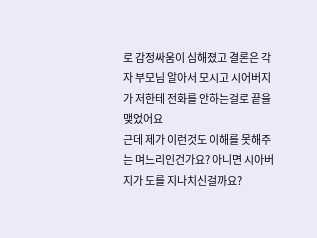로 감정싸움이 심해졌고 결론은 각자 부모님 알아서 모시고 시어버지가 저한테 전화를 안하는걸로 끝을 맺었어요
근데 제가 이런것도 이해를 못해주는 며느리인건가요? 아니면 시아버지가 도를 지나치신걸까요?